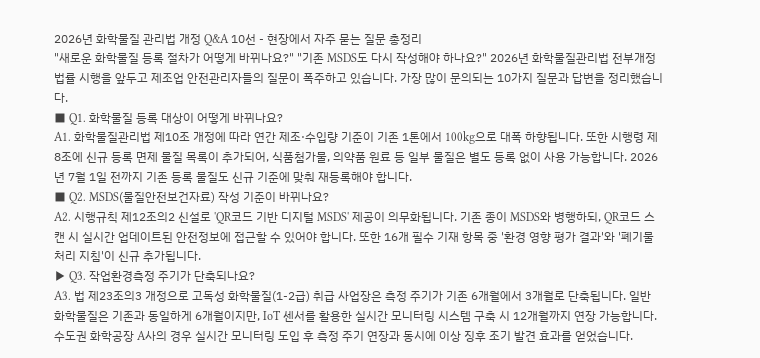2026년 화학물질 관리법 개정 Q&A 10선 - 현장에서 자주 묻는 질문 총정리
"새로운 화학물질 등록 절차가 어떻게 바뀌나요?" "기존 MSDS도 다시 작성해야 하나요?" 2026년 화학물질관리법 전부개정법률 시행을 앞두고 제조업 안전관리자들의 질문이 폭주하고 있습니다. 가장 많이 문의되는 10가지 질문과 답변을 정리했습니다.
■ Q1. 화학물질 등록 대상이 어떻게 바뀌나요?
A1. 화학물질관리법 제10조 개정에 따라 연간 제조·수입량 기준이 기존 1톤에서 100kg으로 대폭 하향됩니다. 또한 시행령 제8조에 신규 등록 면제 물질 목록이 추가되어, 식품첨가물, 의약품 원료 등 일부 물질은 별도 등록 없이 사용 가능합니다. 2026년 7월 1일 전까지 기존 등록 물질도 신규 기준에 맞춰 재등록해야 합니다.
■ Q2. MSDS(물질안전보건자료) 작성 기준이 바뀌나요?
A2. 시행규칙 제12조의2 신설로 'QR코드 기반 디지털 MSDS' 제공이 의무화됩니다. 기존 종이 MSDS와 병행하되, QR코드 스캔 시 실시간 업데이트된 안전정보에 접근할 수 있어야 합니다. 또한 16개 필수 기재 항목 중 '환경 영향 평가 결과'와 '폐기물 처리 지침'이 신규 추가됩니다.
▶ Q3. 작업환경측정 주기가 단축되나요?
A3. 법 제23조의3 개정으로 고독성 화학물질(1-2급) 취급 사업장은 측정 주기가 기존 6개월에서 3개월로 단축됩니다. 일반 화학물질은 기존과 동일하게 6개월이지만, IoT 센서를 활용한 실시간 모니터링 시스템 구축 시 12개월까지 연장 가능합니다. 수도권 화학공장 A사의 경우 실시간 모니터링 도입 후 측정 주기 연장과 동시에 이상 징후 조기 발견 효과를 얻었습니다.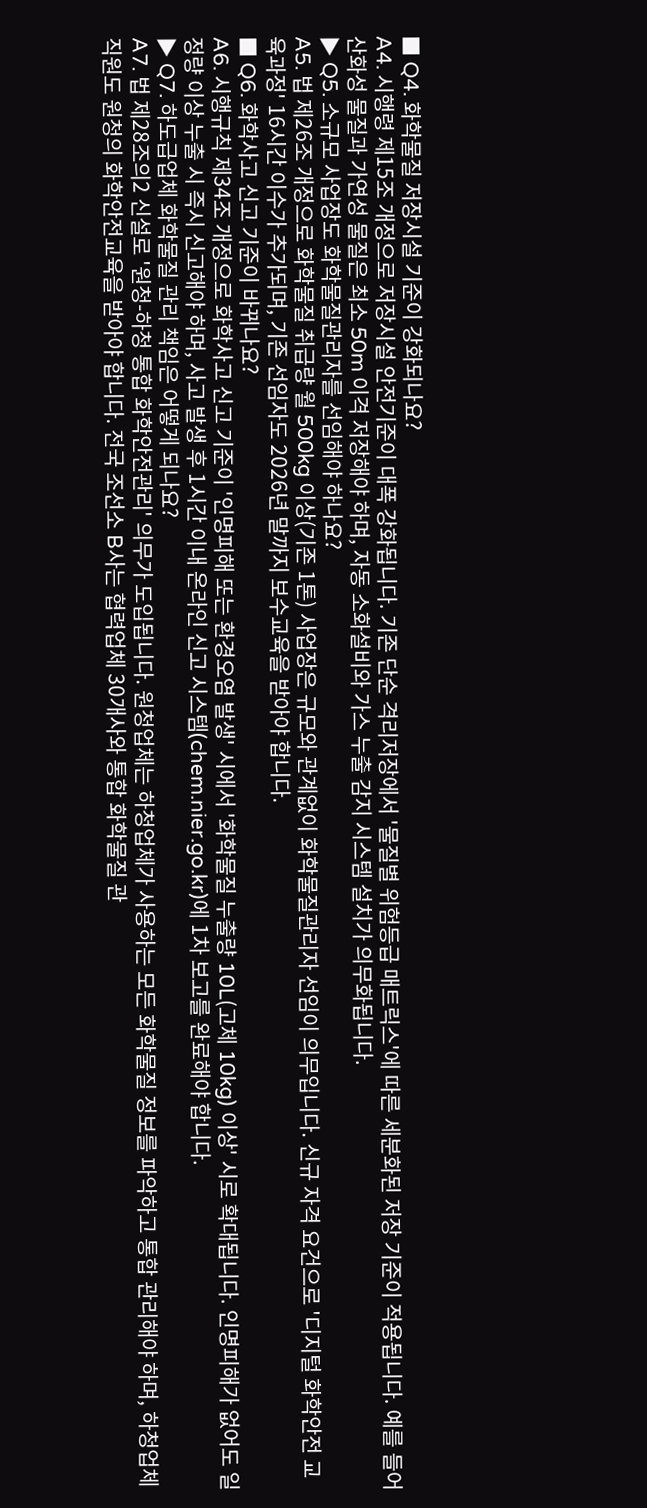■ Q4. 화학물질 저장시설 기준이 강화되나요?
A4. 시행령 제15조 개정으로 저장시설 안전기준이 대폭 강화됩니다. 기존 단순 격리저장에서 '물질별 위험등급 매트릭스'에 따른 세분화된 저장 기준이 적용됩니다. 예를 들어 산화성 물질과 가연성 물질은 최소 50m 이격 저장해야 하며, 자동 소화설비와 가스 누출 감지 시스템 설치가 의무화됩니다.
▶ Q5. 소규모 사업장도 화학물질관리자를 선임해야 하나요?
A5. 법 제26조 개정으로 화학물질 취급량 월 500kg 이상(기존 1톤) 사업장은 규모와 관계없이 화학물질관리자 선임이 의무입니다. 신규 자격 요건으로 '디지털 화학안전 교육과정' 16시간 이수가 추가되며, 기존 선임자도 2026년 말까지 보수교육을 받아야 합니다.
■ Q6. 화학사고 신고 기준이 바뀌나요?
A6. 시행규칙 제34조 개정으로 화학사고 신고 기준이 '인명피해 또는 환경오염 발생' 시에서 '화학물질 누출량 10L(고체 10kg) 이상' 시로 확대됩니다. 인명피해가 없어도 일정량 이상 누출 시 즉시 신고해야 하며, 사고 발생 후 1시간 이내 온라인 신고 시스템(chem.nier.go.kr)에 1차 보고를 완료해야 합니다.
▶ Q7. 하도급업체 화학물질 관리 책임은 어떻게 되나요?
A7. 법 제28조의2 신설로 '원청-하청 통합 화학안전관리' 의무가 도입됩니다. 원청업체는 하청업체가 사용하는 모든 화학물질 정보를 파악하고 통합 관리해야 하며, 하청업체 직원도 원청의 화학안전교육을 받아야 합니다. 전국 조선소 B사는 협력업체 30개사와 통합 화학물질 관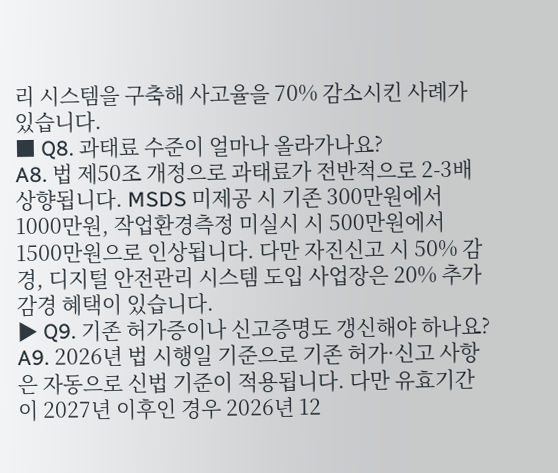리 시스템을 구축해 사고율을 70% 감소시킨 사례가 있습니다.
■ Q8. 과태료 수준이 얼마나 올라가나요?
A8. 법 제50조 개정으로 과태료가 전반적으로 2-3배 상향됩니다. MSDS 미제공 시 기존 300만원에서 1000만원, 작업환경측정 미실시 시 500만원에서 1500만원으로 인상됩니다. 다만 자진신고 시 50% 감경, 디지털 안전관리 시스템 도입 사업장은 20% 추가 감경 혜택이 있습니다.
▶ Q9. 기존 허가증이나 신고증명도 갱신해야 하나요?
A9. 2026년 법 시행일 기준으로 기존 허가·신고 사항은 자동으로 신법 기준이 적용됩니다. 다만 유효기간이 2027년 이후인 경우 2026년 12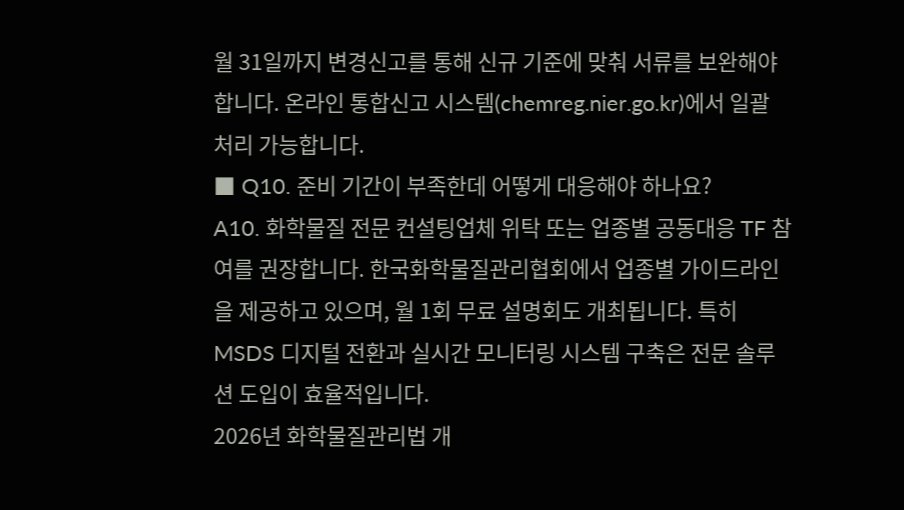월 31일까지 변경신고를 통해 신규 기준에 맞춰 서류를 보완해야 합니다. 온라인 통합신고 시스템(chemreg.nier.go.kr)에서 일괄 처리 가능합니다.
■ Q10. 준비 기간이 부족한데 어떻게 대응해야 하나요?
A10. 화학물질 전문 컨설팅업체 위탁 또는 업종별 공동대응 TF 참여를 권장합니다. 한국화학물질관리협회에서 업종별 가이드라인을 제공하고 있으며, 월 1회 무료 설명회도 개최됩니다. 특히 MSDS 디지털 전환과 실시간 모니터링 시스템 구축은 전문 솔루션 도입이 효율적입니다.
2026년 화학물질관리법 개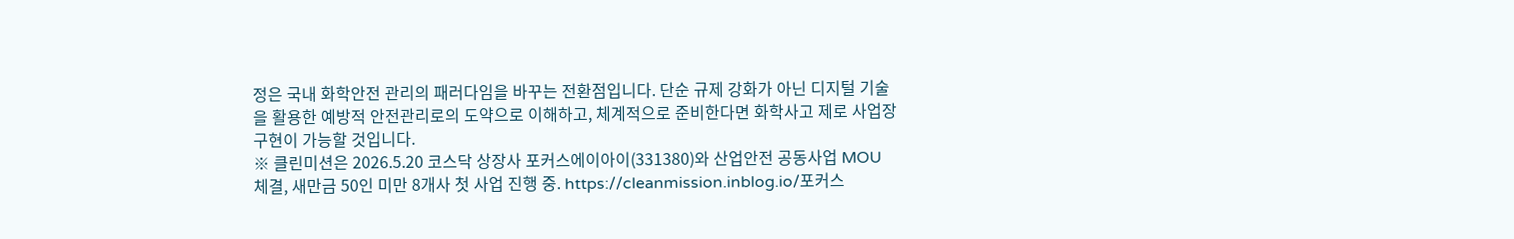정은 국내 화학안전 관리의 패러다임을 바꾸는 전환점입니다. 단순 규제 강화가 아닌 디지털 기술을 활용한 예방적 안전관리로의 도약으로 이해하고, 체계적으로 준비한다면 화학사고 제로 사업장 구현이 가능할 것입니다.
※ 클린미션은 2026.5.20 코스닥 상장사 포커스에이아이(331380)와 산업안전 공동사업 MOU 체결, 새만금 50인 미만 8개사 첫 사업 진행 중. https://cleanmission.inblog.io/포커스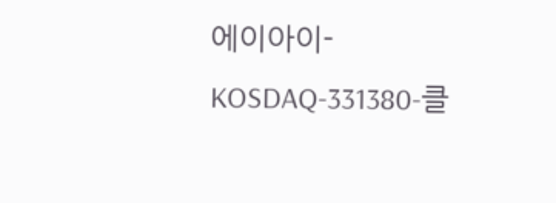에이아이-KOSDAQ-331380-클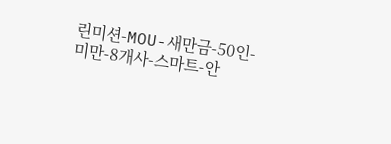린미션-MOU-새만금-50인-미만-8개사-스마트-안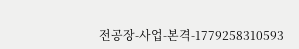전공장-사업-본격-1779258310593